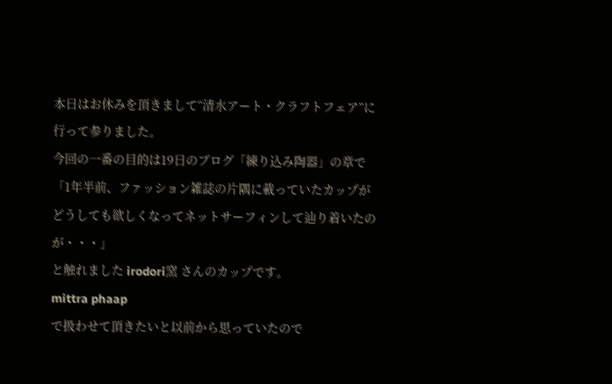本日はお休みを頂きまして“清水アート・クラフトフェア”に
行って参りました。
今回の一番の目的は19日のブログ「練り込み陶器」の章で
「1年半前、ファッション雑誌の片隅に載っていたカップが
どうしても欲しくなってネットサーフィンして辿り着いたのが・・・」
と触れました irodori窯 さんのカップです。
mittra phaap
で扱わせて頂きたいと以前から思っていたので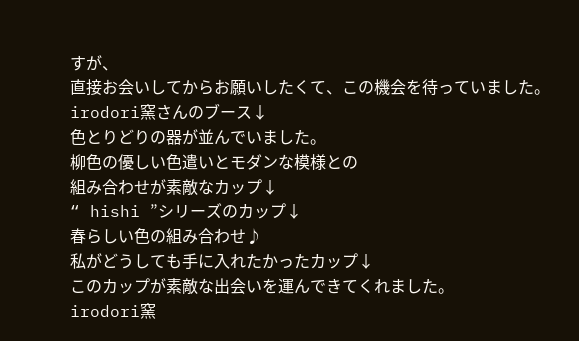すが、
直接お会いしてからお願いしたくて、この機会を待っていました。
irodori窯さんのブース↓
色とりどりの器が並んでいました。
柳色の優しい色遣いとモダンな模様との
組み合わせが素敵なカップ↓
“ hishi ”シリーズのカップ↓
春らしい色の組み合わせ♪
私がどうしても手に入れたかったカップ↓
このカップが素敵な出会いを運んできてくれました。
irodori窯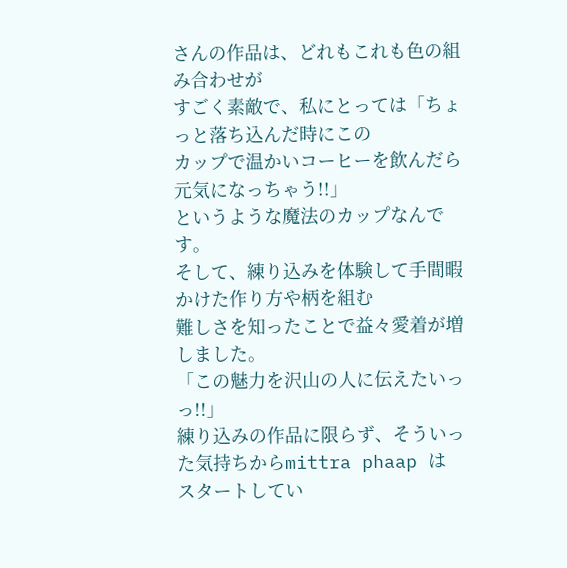さんの作品は、どれもこれも色の組み合わせが
すごく素敵で、私にとっては「ちょっと落ち込んだ時にこの
カップで温かいコーヒーを飲んだら元気になっちゃう!!」
というような魔法のカップなんです。
そして、練り込みを体験して手間暇かけた作り方や柄を組む
難しさを知ったことで益々愛着が増しました。
「この魅力を沢山の人に伝えたいっっ!!」
練り込みの作品に限らず、そういった気持ちからmittra phaap は
スタートしてい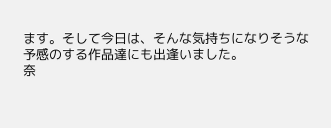ます。そして今日は、そんな気持ちになりそうな
予感のする作品達にも出逢いました。
奈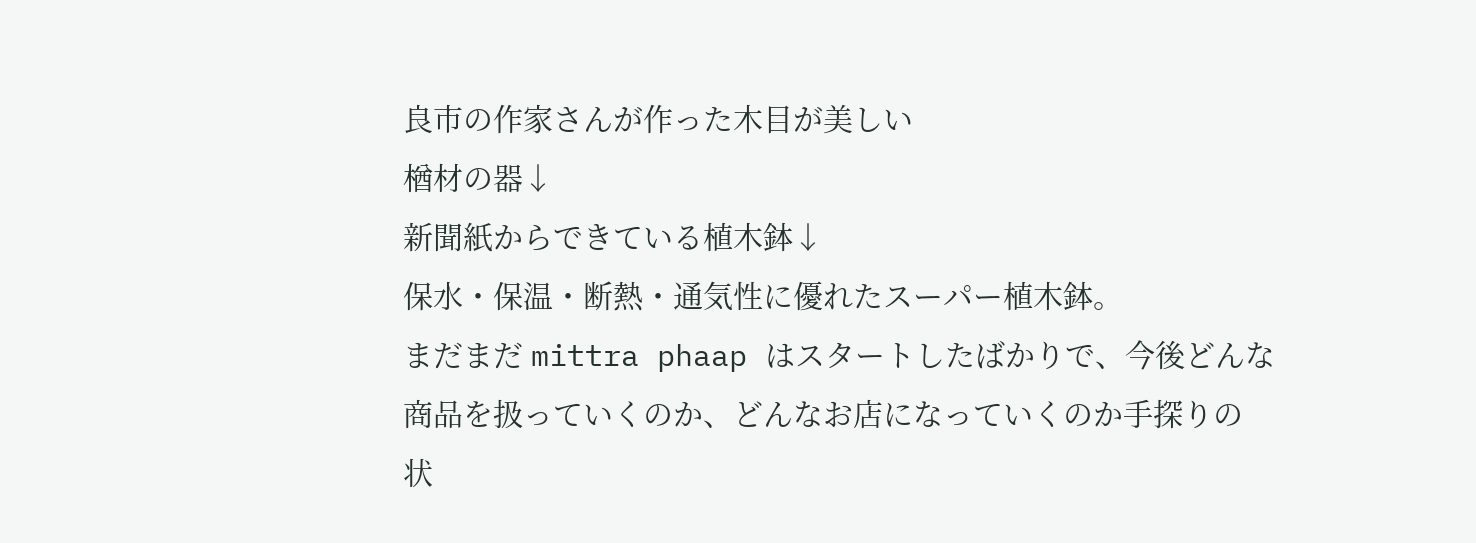良市の作家さんが作った木目が美しい
楢材の器↓
新聞紙からできている植木鉢↓
保水・保温・断熱・通気性に優れたスーパー植木鉢。
まだまだ mittra phaap はスタートしたばかりで、今後どんな
商品を扱っていくのか、どんなお店になっていくのか手探りの
状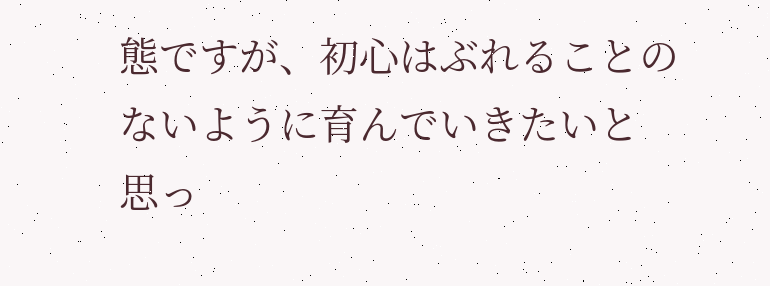態ですが、初心はぶれることのないように育んでいきたいと
思っ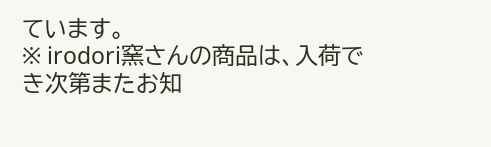ています。
※ irodori窯さんの商品は、入荷でき次第またお知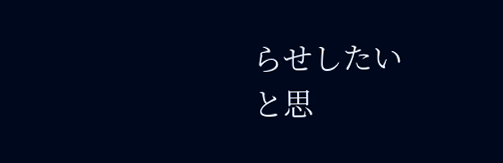らせしたい
と思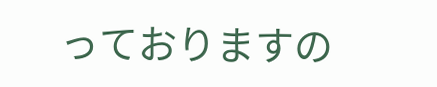っておりますの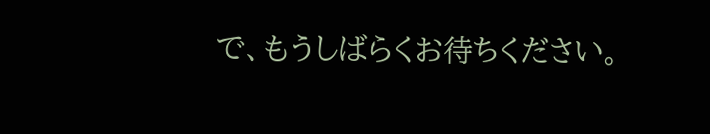で、もうしばらくお待ちください。